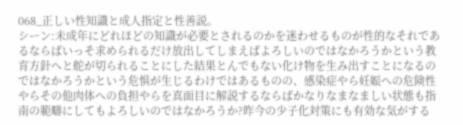068_正しい性知識と成人指定と性善説。
シーン:未成年にどれほどの知識が必要とされるのかを迷わせるものが性的なそれであるならばいっそ求められるだけ放出してしまえばよろしいのではなかろうかという教育方針へと舵が切られることにした結果とんでもない化け物を生み出すことになるのではなかろうかという危惧が生じるわけではあるものの、感染症やら妊娠への危険性やらその他肉体への負担やらを真面目に解説するならばかなりなまなましい状態も指南の範疇にしてもよろしいのではなかろうか?昨今の少子化対策にも有効な気がする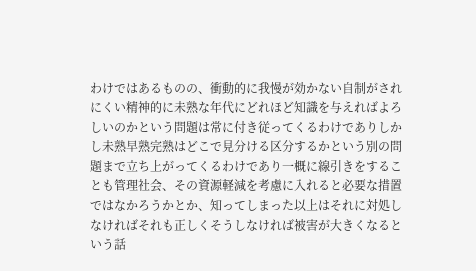わけではあるものの、衝動的に我慢が効かない自制がされにくい精神的に未熟な年代にどれほど知識を与えればよろしいのかという問題は常に付き従ってくるわけでありしかし未熟早熟完熟はどこで見分ける区分するかという別の問題まで立ち上がってくるわけであり一概に線引きをすることも管理社会、その資源軽減を考慮に入れると必要な措置ではなかろうかとか、知ってしまった以上はそれに対処しなければそれも正しくそうしなければ被害が大きくなるという話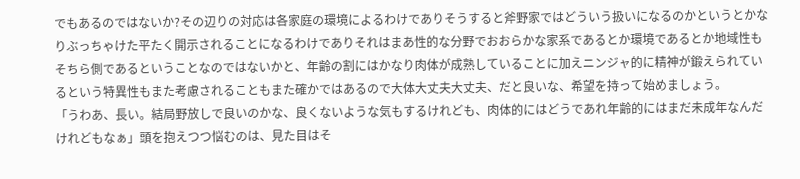でもあるのではないか?その辺りの対応は各家庭の環境によるわけでありそうすると斧野家ではどういう扱いになるのかというとかなりぶっちゃけた平たく開示されることになるわけでありそれはまあ性的な分野でおおらかな家系であるとか環境であるとか地域性もそちら側であるということなのではないかと、年齢の割にはかなり肉体が成熟していることに加えニンジャ的に精神が鍛えられているという特異性もまた考慮されることもまた確かではあるので大体大丈夫大丈夫、だと良いな、希望を持って始めましょう。
「うわあ、長い。結局野放しで良いのかな、良くないような気もするけれども、肉体的にはどうであれ年齢的にはまだ未成年なんだけれどもなぁ」頭を抱えつつ悩むのは、見た目はそ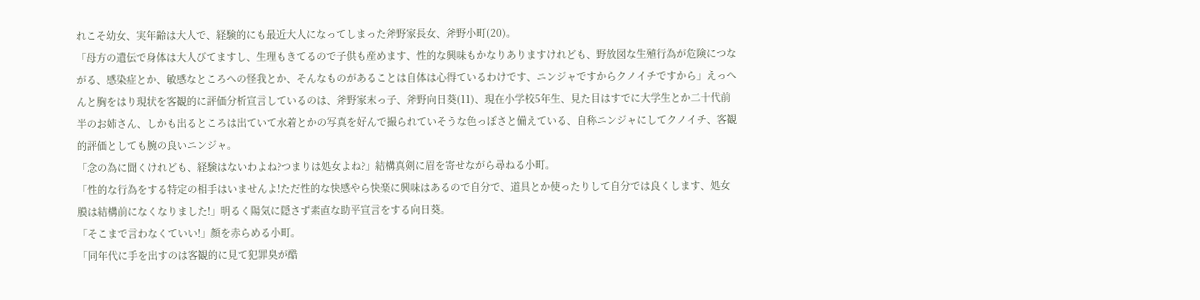れこそ幼女、実年齢は大人で、経験的にも最近大人になってしまった斧野家長女、斧野小町(20)。
「母方の遺伝で身体は大人びてますし、生理もきてるので子供も産めます、性的な興味もかなりありますけれども、野放図な生殖行為が危険につながる、感染症とか、敏感なところへの怪我とか、そんなものがあることは自体は心得ているわけです、ニンジャですからクノイチですから」えっへんと胸をはり現状を客観的に評価分析宣言しているのは、斧野家末っ子、斧野向日葵(11)、現在小学校5年生、見た目はすでに大学生とか二十代前半のお姉さん、しかも出るところは出ていて水着とかの写真を好んで撮られていそうな色っぽさと備えている、自称ニンジャにしてクノイチ、客観的評価としても腕の良いニンジャ。
「念の為に聞くけれども、経験はないわよね?つまりは処女よね?」結構真剣に眉を寄せながら尋ねる小町。
「性的な行為をする特定の相手はいませんよ!ただ性的な快感やら快楽に興味はあるので自分で、道具とか使ったりして自分では良くします、処女膜は結構前になくなりました!」明るく陽気に隠さず素直な助平宣言をする向日葵。
「そこまで言わなくていい!」顔を赤らめる小町。
「同年代に手を出すのは客観的に見て犯罪臭が酷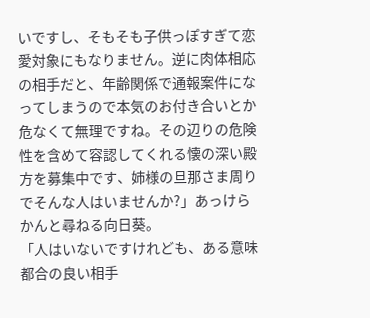いですし、そもそも子供っぽすぎて恋愛対象にもなりません。逆に肉体相応の相手だと、年齢関係で通報案件になってしまうので本気のお付き合いとか危なくて無理ですね。その辺りの危険性を含めて容認してくれる懐の深い殿方を募集中です、姉様の旦那さま周りでそんな人はいませんか?」あっけらかんと尋ねる向日葵。
「人はいないですけれども、ある意味都合の良い相手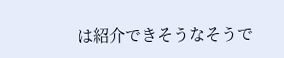は紹介できそうなそうで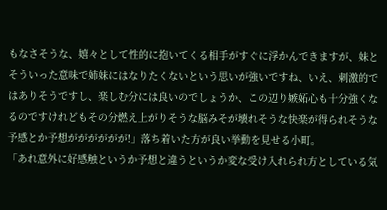もなさそうな、嬉々として性的に抱いてくる相手がすぐに浮かんできますが、妹とそういった意味で姉妹にはなりたくないという思いが強いですね、いえ、刺激的ではありそうですし、楽しむ分には良いのでしょうか、この辺り嫉妬心も十分強くなるのですけれどもその分燃え上がりそうな脳みそが壊れそうな快楽が得られそうな予感とか予想がががががが!」落ち着いた方が良い挙動を見せる小町。
「あれ意外に好感触というか予想と違うというか変な受け入れられ方としている気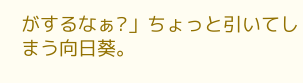がするなぁ?」ちょっと引いてしまう向日葵。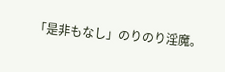「是非もなし」のりのり淫魔。